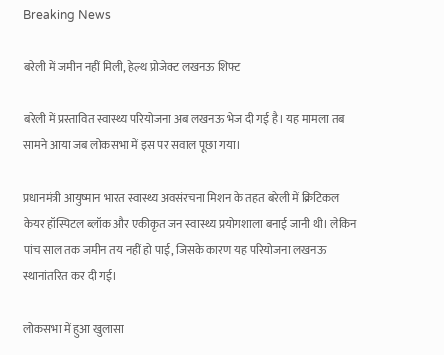Breaking News

बरेली में जमीन नहीं मिली, हेल्थ प्रोजेक्ट लखनऊ शिफ्ट

बरेली में प्रस्तावित स्वास्थ्य परियोजना अब लखनऊ भेज दी गई है। यह मामला तब सामने आया जब लोकसभा में इस पर सवाल पूछा गया।

प्रधानमंत्री आयुष्मान भारत स्वास्थ्य अवसंरचना मिशन के तहत बरेली में क्रिटिकल केयर हॉस्पिटल ब्लॉक और एकीकृत जन स्वास्थ्य प्रयोगशाला बनाई जानी थी। लेकिन पांच साल तक जमीन तय नहीं हो पाई, जिसके कारण यह परियोजना लखनऊ स्थानांतरित कर दी गई।

लोकसभा में हुआ खुलासा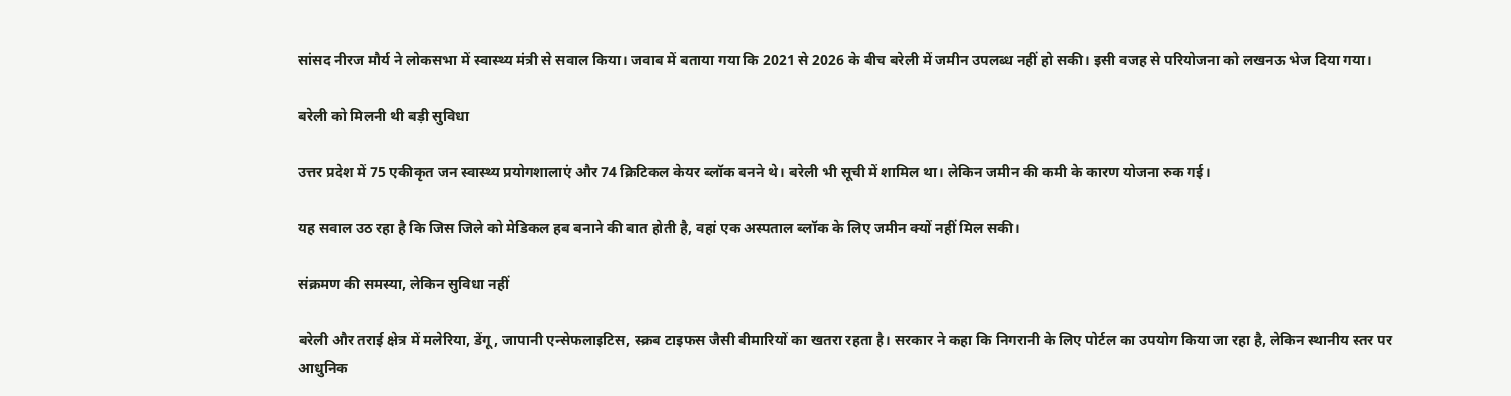सांसद नीरज मौर्य ने लोकसभा में स्वास्थ्य मंत्री से सवाल किया। जवाब में बताया गया कि 2021 से 2026 के बीच बरेली में जमीन उपलब्ध नहीं हो सकी। इसी वजह से परियोजना को लखनऊ भेज दिया गया।

बरेली को मिलनी थी बड़ी सुविधा

उत्तर प्रदेश में 75 एकीकृत जन स्वास्थ्य प्रयोगशालाएं और 74 क्रिटिकल केयर ब्लॉक बनने थे। बरेली भी सूची में शामिल था। लेकिन जमीन की कमी के कारण योजना रुक गई।

यह सवाल उठ रहा है कि जिस जिले को मेडिकल हब बनाने की बात होती है, वहां एक अस्पताल ब्लॉक के लिए जमीन क्यों नहीं मिल सकी।

संक्रमण की समस्या, लेकिन सुविधा नहीं

बरेली और तराई क्षेत्र में मलेरिया, डेंगू, जापानी एन्सेफलाइटिस, स्क्रब टाइफस जैसी बीमारियों का खतरा रहता है। सरकार ने कहा कि निगरानी के लिए पोर्टल का उपयोग किया जा रहा है, लेकिन स्थानीय स्तर पर आधुनिक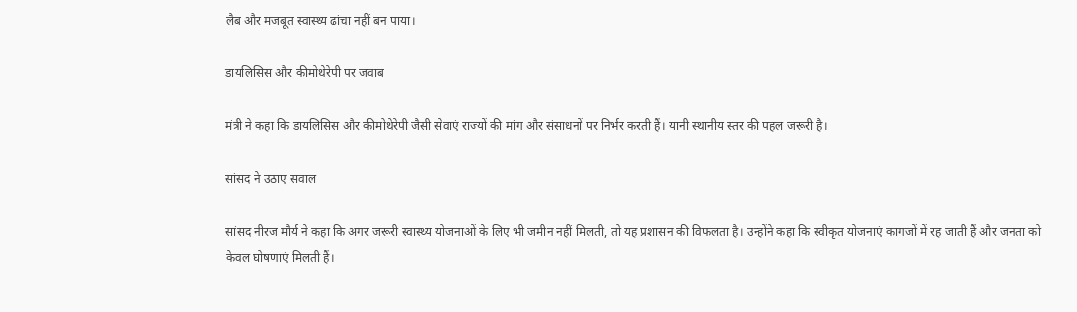लैब और मजबूत स्वास्थ्य ढांचा नहीं बन पाया।

डायलिसिस और कीमोथेरेपी पर जवाब

मंत्री ने कहा कि डायलिसिस और कीमोथेरेपी जैसी सेवाएं राज्यों की मांग और संसाधनों पर निर्भर करती हैं। यानी स्थानीय स्तर की पहल जरूरी है।

सांसद ने उठाए सवाल

सांसद नीरज मौर्य ने कहा कि अगर जरूरी स्वास्थ्य योजनाओं के लिए भी जमीन नहीं मिलती, तो यह प्रशासन की विफलता है। उन्होंने कहा कि स्वीकृत योजनाएं कागजों में रह जाती हैं और जनता को केवल घोषणाएं मिलती हैं।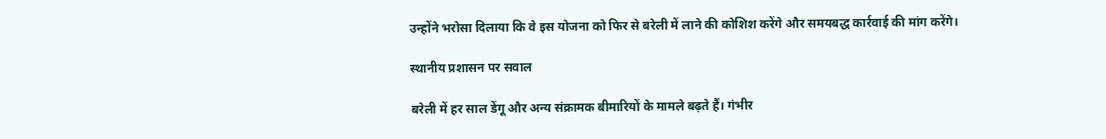उन्होंने भरोसा दिलाया कि वे इस योजना को फिर से बरेली में लाने की कोशिश करेंगे और समयबद्ध कार्रवाई की मांग करेंगे।

स्थानीय प्रशासन पर सवाल

बरेली में हर साल डेंगू और अन्य संक्रामक बीमारियों के मामले बढ़ते हैं। गंभीर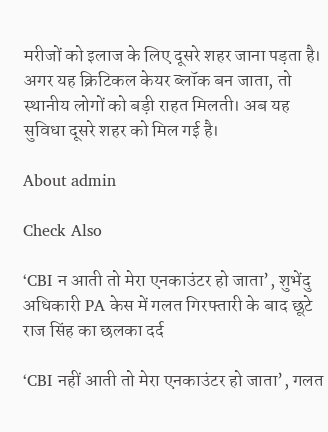मरीजों को इलाज के लिए दूसरे शहर जाना पड़ता है। अगर यह क्रिटिकल केयर ब्लॉक बन जाता, तो स्थानीय लोगों को बड़ी राहत मिलती। अब यह सुविधा दूसरे शहर को मिल गई है।

About admin

Check Also

‘CBI न आती तो मेरा एनकाउंटर हो जाता’, शुभेंदु अधिकारी PA केस में गलत गिरफ्तारी के बाद छूटे राज सिंह का छलका दर्द

‘CBI नहीं आती तो मेरा एनकाउंटर हो जाता’, गलत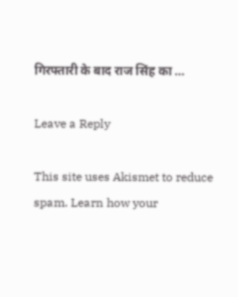गिरफ्तारी के बाद राज सिंह का …

Leave a Reply

This site uses Akismet to reduce spam. Learn how your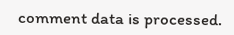comment data is processed.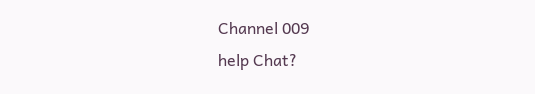Channel 009
help Chat?